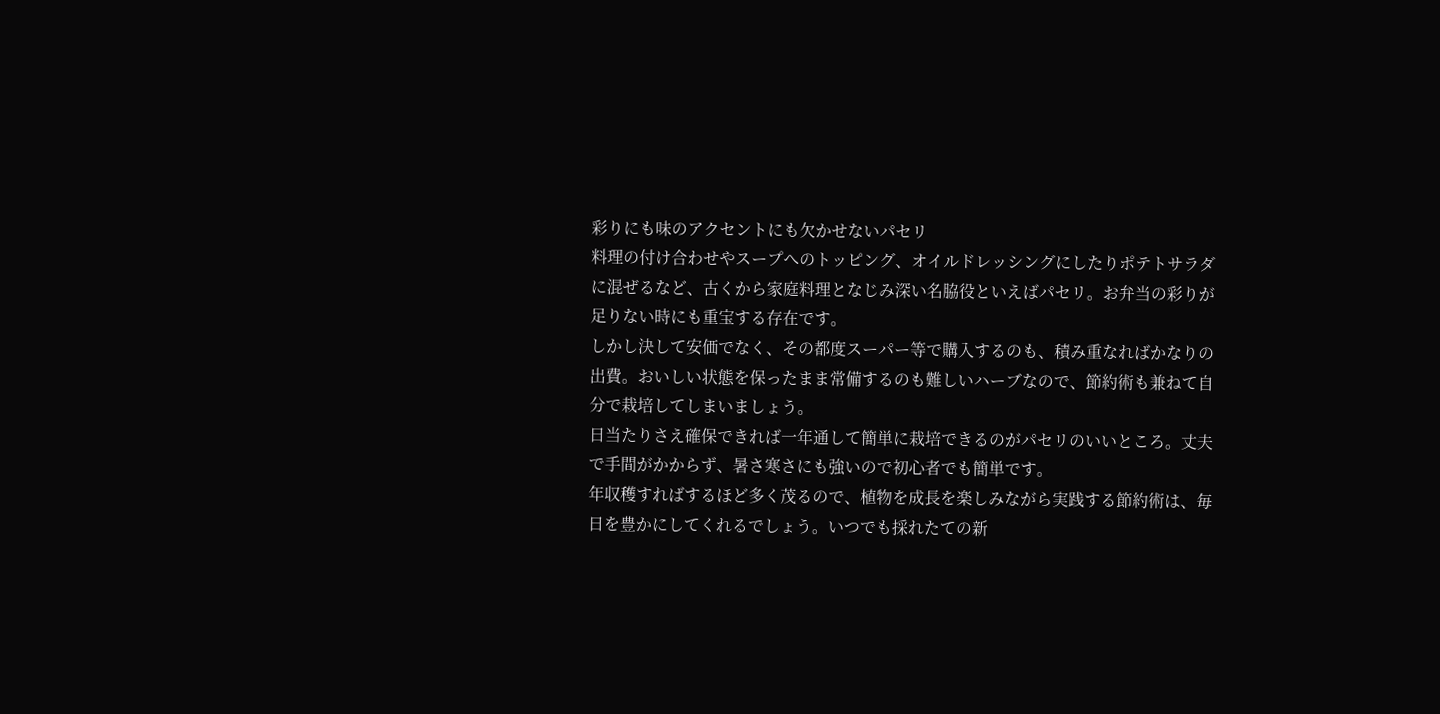彩りにも味のアクセントにも欠かせないパセリ
料理の付け合わせやスープへのトッピング、オイルドレッシングにしたりポテトサラダに混ぜるなど、古くから家庭料理となじみ深い名脇役といえばパセリ。お弁当の彩りが足りない時にも重宝する存在です。
しかし決して安価でなく、その都度スーパー等で購入するのも、積み重なればかなりの出費。おいしい状態を保ったまま常備するのも難しいハーブなので、節約術も兼ねて自分で栽培してしまいましょう。
日当たりさえ確保できれば一年通して簡単に栽培できるのがパセリのいいところ。丈夫で手間がかからず、暑さ寒さにも強いので初心者でも簡単です。
年収穫すればするほど多く茂るので、植物を成長を楽しみながら実践する節約術は、毎日を豊かにしてくれるでしょう。いつでも採れたての新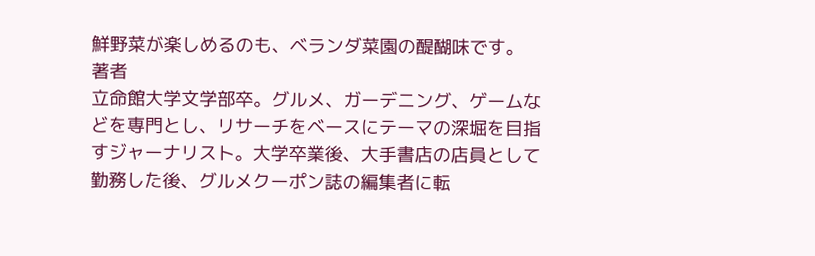鮮野菜が楽しめるのも、ベランダ菜園の醍醐味です。
著者
立命館大学文学部卒。グルメ、ガーデニング、ゲームなどを専門とし、リサーチをベースにテーマの深堀を目指すジャーナリスト。大学卒業後、大手書店の店員として勤務した後、グルメクーポン誌の編集者に転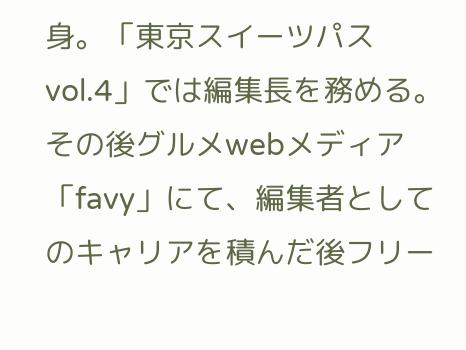身。「東京スイーツパスvol.4」では編集長を務める。その後グルメwebメディア「favy」にて、編集者としてのキャリアを積んだ後フリー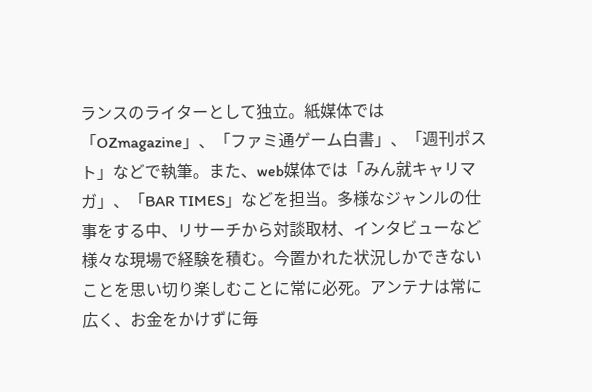ランスのライターとして独立。紙媒体では「OZmagazine」、「ファミ通ゲーム白書」、「週刊ポスト」などで執筆。また、web媒体では「みん就キャリマガ」、「BAR TIMES」などを担当。多様なジャンルの仕事をする中、リサーチから対談取材、インタビューなど様々な現場で経験を積む。今置かれた状況しかできないことを思い切り楽しむことに常に必死。アンテナは常に広く、お金をかけずに毎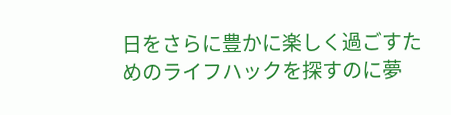日をさらに豊かに楽しく過ごすためのライフハックを探すのに夢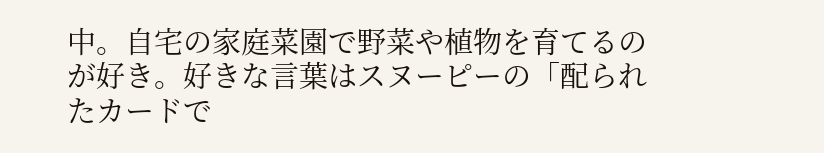中。自宅の家庭菜園で野菜や植物を育てるのが好き。好きな言葉はスヌーピーの「配られたカードで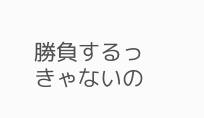勝負するっきゃないの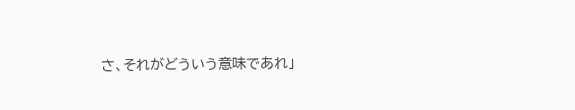さ、それがどういう意味であれ」